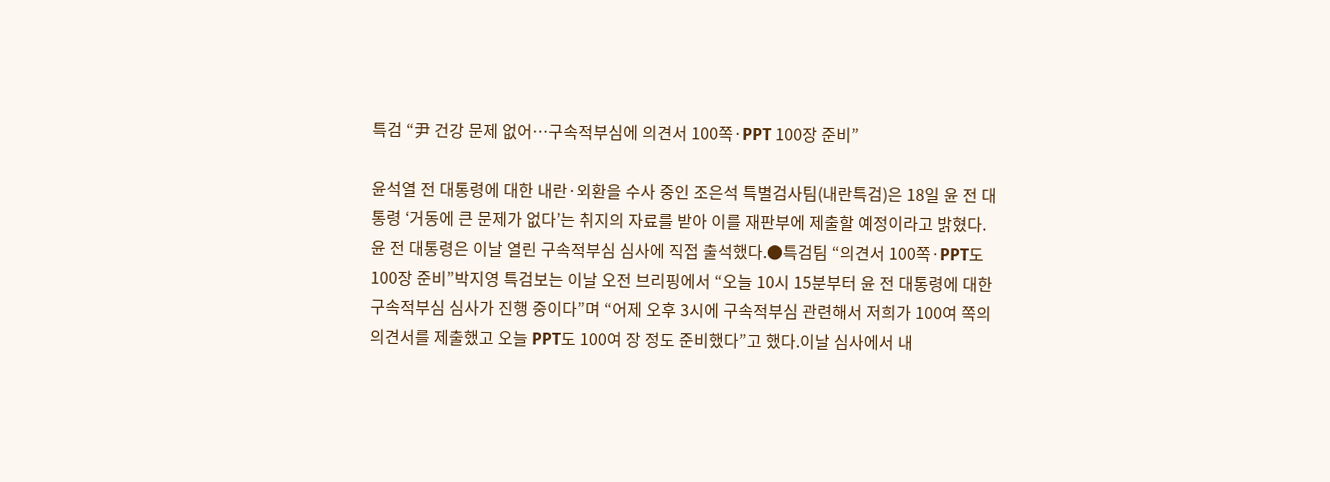특검 “尹 건강 문제 없어…구속적부심에 의견서 100쪽·PPT 100장 준비”

윤석열 전 대통령에 대한 내란·외환을 수사 중인 조은석 특별검사팀(내란특검)은 18일 윤 전 대통령 ‘거동에 큰 문제가 없다’는 취지의 자료를 받아 이를 재판부에 제출할 예정이라고 밝혔다.윤 전 대통령은 이날 열린 구속적부심 심사에 직접 출석했다.●특검팀 “의견서 100쪽·PPT도 100장 준비”박지영 특검보는 이날 오전 브리핑에서 “오늘 10시 15분부터 윤 전 대통령에 대한 구속적부심 심사가 진행 중이다”며 “어제 오후 3시에 구속적부심 관련해서 저희가 100여 쪽의 의견서를 제출했고 오늘 PPT도 100여 장 정도 준비했다”고 했다.이날 심사에서 내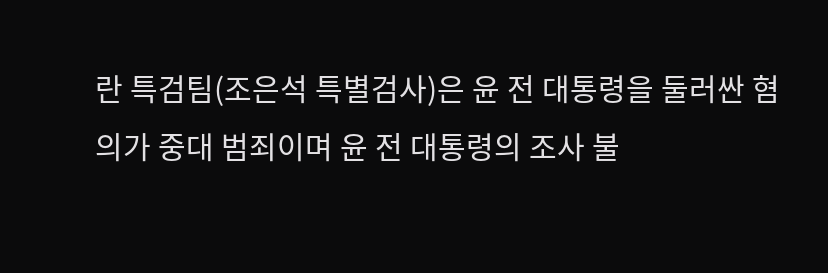란 특검팀(조은석 특별검사)은 윤 전 대통령을 둘러싼 혐의가 중대 범죄이며 윤 전 대통령의 조사 불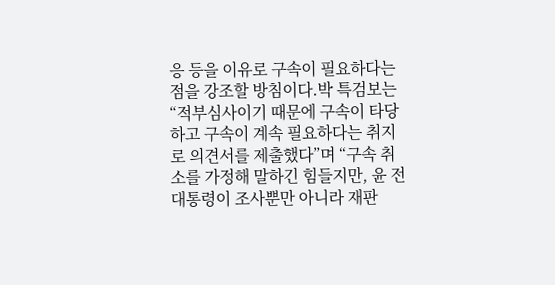응 등을 이유로 구속이 필요하다는 점을 강조할 방침이다.박 특검보는 “적부심사이기 때문에 구속이 타당하고 구속이 계속 필요하다는 취지로 의견서를 제출했다”며 “구속 취소를 가정해 말하긴 힘들지만, 윤 전 대통령이 조사뿐만 아니라 재판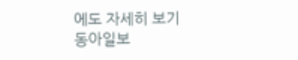에도 자세히 보기
동아일보